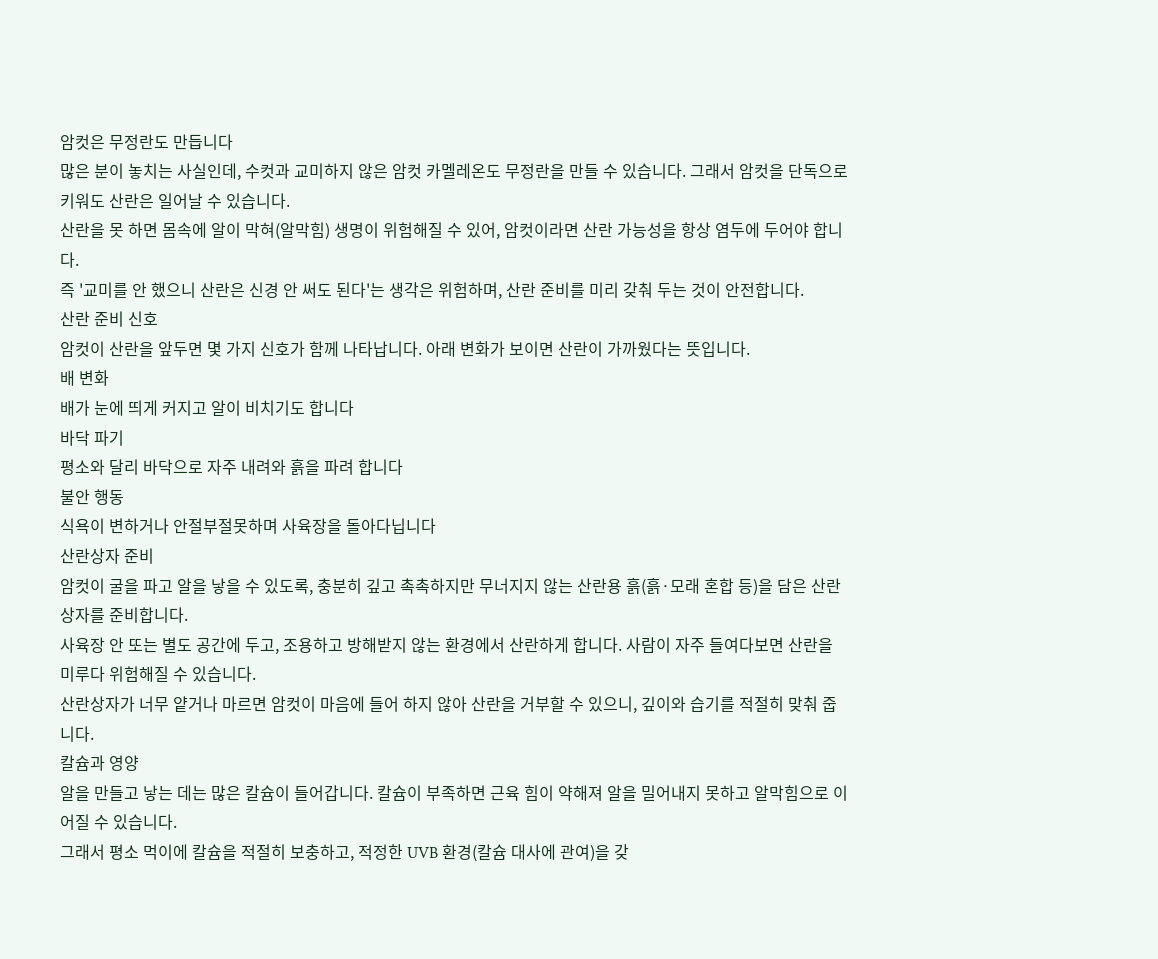암컷은 무정란도 만듭니다
많은 분이 놓치는 사실인데, 수컷과 교미하지 않은 암컷 카멜레온도 무정란을 만들 수 있습니다. 그래서 암컷을 단독으로 키워도 산란은 일어날 수 있습니다.
산란을 못 하면 몸속에 알이 막혀(알막힘) 생명이 위험해질 수 있어, 암컷이라면 산란 가능성을 항상 염두에 두어야 합니다.
즉 '교미를 안 했으니 산란은 신경 안 써도 된다'는 생각은 위험하며, 산란 준비를 미리 갖춰 두는 것이 안전합니다.
산란 준비 신호
암컷이 산란을 앞두면 몇 가지 신호가 함께 나타납니다. 아래 변화가 보이면 산란이 가까웠다는 뜻입니다.
배 변화
배가 눈에 띄게 커지고 알이 비치기도 합니다
바닥 파기
평소와 달리 바닥으로 자주 내려와 흙을 파려 합니다
불안 행동
식욕이 변하거나 안절부절못하며 사육장을 돌아다닙니다
산란상자 준비
암컷이 굴을 파고 알을 낳을 수 있도록, 충분히 깊고 촉촉하지만 무너지지 않는 산란용 흙(흙·모래 혼합 등)을 담은 산란상자를 준비합니다.
사육장 안 또는 별도 공간에 두고, 조용하고 방해받지 않는 환경에서 산란하게 합니다. 사람이 자주 들여다보면 산란을 미루다 위험해질 수 있습니다.
산란상자가 너무 얕거나 마르면 암컷이 마음에 들어 하지 않아 산란을 거부할 수 있으니, 깊이와 습기를 적절히 맞춰 줍니다.
칼슘과 영양
알을 만들고 낳는 데는 많은 칼슘이 들어갑니다. 칼슘이 부족하면 근육 힘이 약해져 알을 밀어내지 못하고 알막힘으로 이어질 수 있습니다.
그래서 평소 먹이에 칼슘을 적절히 보충하고, 적정한 UVB 환경(칼슘 대사에 관여)을 갖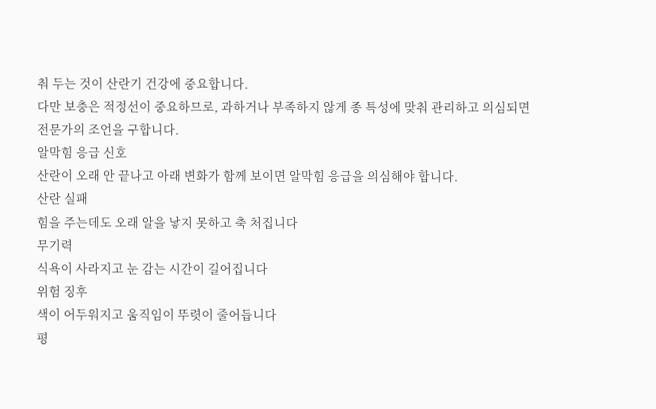춰 두는 것이 산란기 건강에 중요합니다.
다만 보충은 적정선이 중요하므로, 과하거나 부족하지 않게 종 특성에 맞춰 관리하고 의심되면 전문가의 조언을 구합니다.
알막힘 응급 신호
산란이 오래 안 끝나고 아래 변화가 함께 보이면 알막힘 응급을 의심해야 합니다.
산란 실패
힘을 주는데도 오래 알을 낳지 못하고 축 처집니다
무기력
식욕이 사라지고 눈 감는 시간이 길어집니다
위험 징후
색이 어두워지고 움직임이 뚜렷이 줄어듭니다
평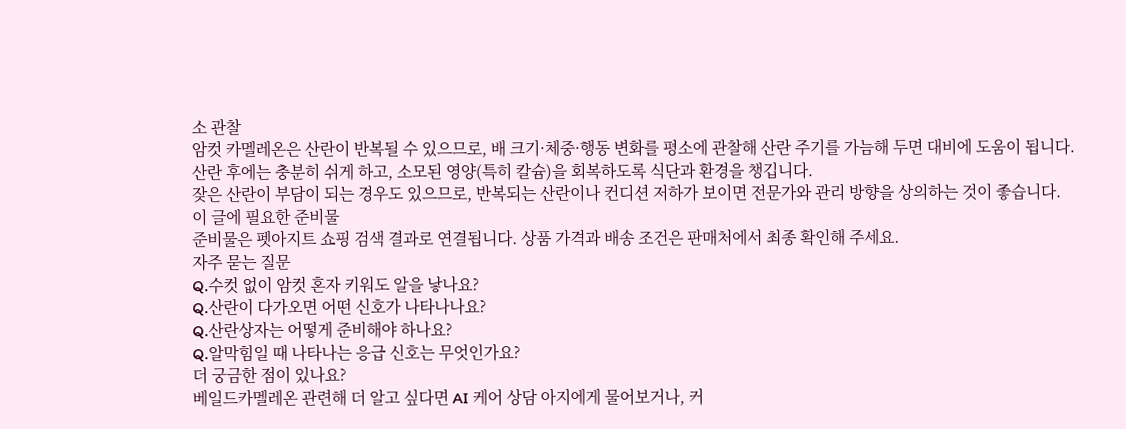소 관찰
암컷 카멜레온은 산란이 반복될 수 있으므로, 배 크기·체중·행동 변화를 평소에 관찰해 산란 주기를 가늠해 두면 대비에 도움이 됩니다.
산란 후에는 충분히 쉬게 하고, 소모된 영양(특히 칼슘)을 회복하도록 식단과 환경을 챙깁니다.
잦은 산란이 부담이 되는 경우도 있으므로, 반복되는 산란이나 컨디션 저하가 보이면 전문가와 관리 방향을 상의하는 것이 좋습니다.
이 글에 필요한 준비물
준비물은 펫아지트 쇼핑 검색 결과로 연결됩니다. 상품 가격과 배송 조건은 판매처에서 최종 확인해 주세요.
자주 묻는 질문
Q.수컷 없이 암컷 혼자 키워도 알을 낳나요?
Q.산란이 다가오면 어떤 신호가 나타나나요?
Q.산란상자는 어떻게 준비해야 하나요?
Q.알막힘일 때 나타나는 응급 신호는 무엇인가요?
더 궁금한 점이 있나요?
베일드카멜레온 관련해 더 알고 싶다면 AI 케어 상담 아지에게 물어보거나, 커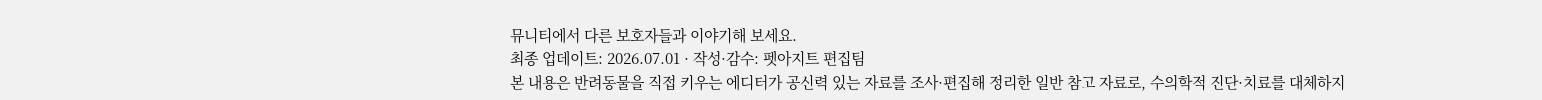뮤니티에서 다른 보호자들과 이야기해 보세요.
최종 업데이트: 2026.07.01 · 작성·감수: 펫아지트 편집팀
본 내용은 반려동물을 직접 키우는 에디터가 공신력 있는 자료를 조사·편집해 정리한 일반 참고 자료로, 수의학적 진단·치료를 대체하지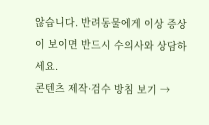않습니다. 반려동물에게 이상 증상이 보이면 반드시 수의사와 상담하세요.
콘텐츠 제작·검수 방침 보기 →